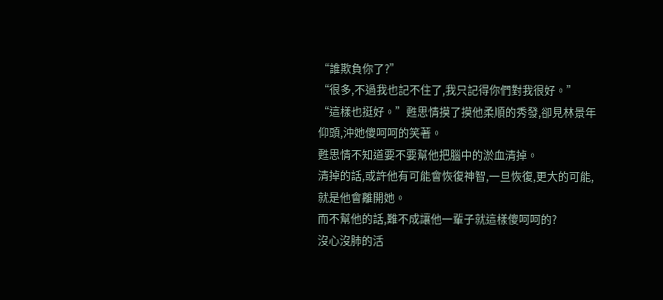“誰欺負你了?”
“很多,不過我也記不住了,我只記得你們對我很好。”
“這樣也挺好。”甦思情摸了摸他柔順的秀發,卻見林景年仰頭,沖她傻呵呵的笑著。
甦思情不知道要不要幫他把腦中的淤血清掉。
清掉的話,或許他有可能會恢復神智,一旦恢復,更大的可能,就是他會離開她。
而不幫他的話,難不成讓他一輩子就這樣傻呵呵的?
沒心沒肺的活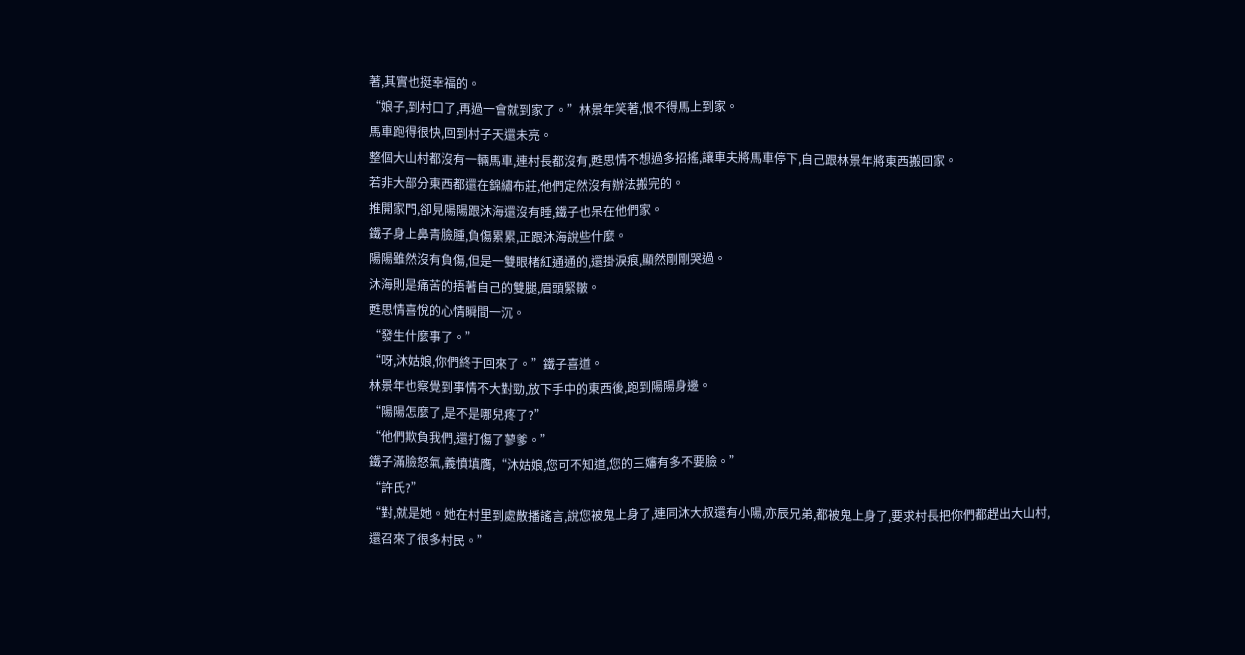著,其實也挺幸福的。
“娘子,到村口了,再過一會就到家了。”林景年笑著,恨不得馬上到家。
馬車跑得很快,回到村子天還未亮。
整個大山村都沒有一輛馬車,連村長都沒有,甦思情不想過多招搖,讓車夫將馬車停下,自己跟林景年將東西搬回家。
若非大部分東西都還在錦繡布莊,他們定然沒有辦法搬完的。
推開家門,卻見陽陽跟沐海還沒有睡,鐵子也呆在他們家。
鐵子身上鼻青臉腫,負傷累累,正跟沐海說些什麼。
陽陽雖然沒有負傷,但是一雙眼楮紅通通的,還掛淚痕,顯然剛剛哭過。
沐海則是痛苦的捂著自己的雙腿,眉頭緊皺。
甦思情喜悅的心情瞬間一沉。
“發生什麼事了。”
“呀,沐姑娘,你們終于回來了。”鐵子喜道。
林景年也察覺到事情不大對勁,放下手中的東西後,跑到陽陽身邊。
“陽陽怎麼了,是不是哪兒疼了?”
“他們欺負我們,還打傷了蓼爹。”
鐵子滿臉怒氣,義憤填膺,“沐姑娘,您可不知道,您的三嬸有多不要臉。”
“許氏?”
“對,就是她。她在村里到處散播謠言,說您被鬼上身了,連同沐大叔還有小陽,亦辰兄弟,都被鬼上身了,要求村長把你們都趕出大山村,還召來了很多村民。”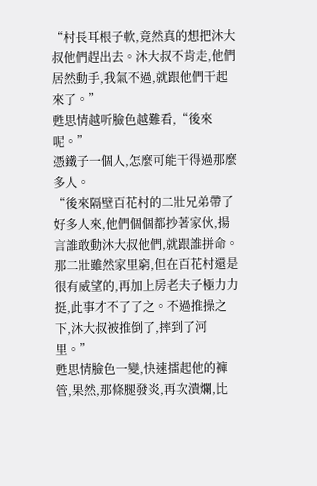“村長耳根子軟,竟然真的想把沐大叔他們趕出去。沐大叔不肯走,他們居然動手,我氣不過,就跟他們干起來了。”
甦思情越听臉色越難看,“後來呢。”
憑鐵子一個人,怎麼可能干得過那麼多人。
“後來隔壁百花村的二壯兄弟帶了好多人來,他們個個都抄著家伙,揚言誰敢動沐大叔他們,就跟誰拼命。那二壯雖然家里窮,但在百花村還是很有威望的,再加上房老夫子極力力挺,此事才不了了之。不過推操之下,沐大叔被推倒了,摔到了河里。”
甦思情臉色一變,快速擂起他的褲管,果然,那條腿發炎,再次潰爛,比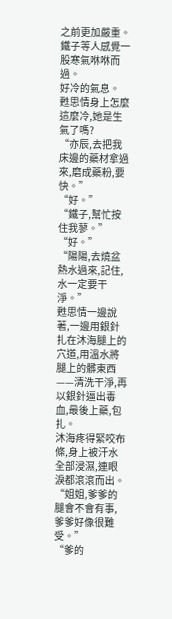之前更加嚴重。
鐵子等人感覺一股寒氣咻咻而過。
好冷的氣息。
甦思情身上怎麼這麼冷,她是生氣了嗎?
“亦辰,去把我床邊的藥材拿過來,磨成藥粉,要快。”
“好。”
“鐵子,幫忙按住我蓼。”
“好。”
“陽陽,去燒盆熱水過來,記住,水一定要干淨。”
甦思情一邊說著,一邊用銀針扎在沐海腿上的穴道,用溫水將腿上的髒東西——清洗干淨,再以銀針逼出毒血,最後上藥,包扎。
沐海疼得緊咬布條,身上被汗水全部浸濕,連眼淚都滾滾而出。
“姐姐,爹爹的腿會不會有事,爹爹好像很難受。”
“爹的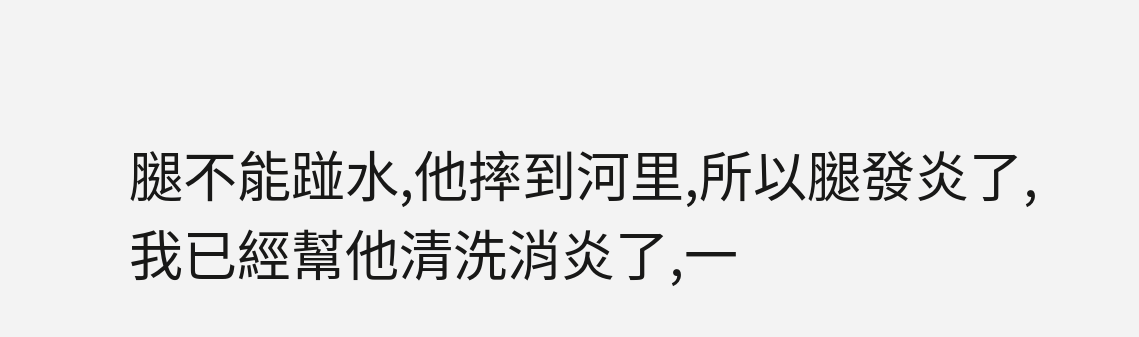腿不能踫水,他摔到河里,所以腿發炎了,我已經幫他清洗消炎了,一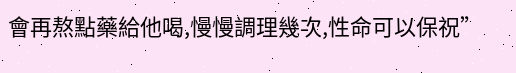會再熬點藥給他喝,慢慢調理幾次,性命可以保祝”